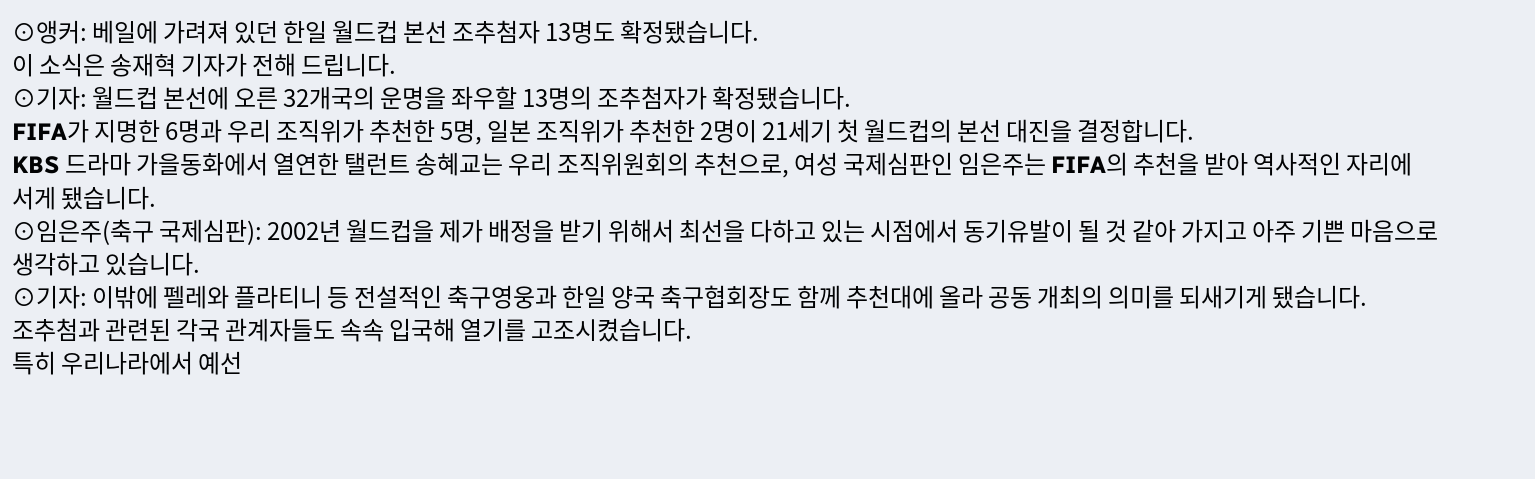⊙앵커: 베일에 가려져 있던 한일 월드컵 본선 조추첨자 13명도 확정됐습니다.
이 소식은 송재혁 기자가 전해 드립니다.
⊙기자: 월드컵 본선에 오른 32개국의 운명을 좌우할 13명의 조추첨자가 확정됐습니다.
FIFA가 지명한 6명과 우리 조직위가 추천한 5명, 일본 조직위가 추천한 2명이 21세기 첫 월드컵의 본선 대진을 결정합니다.
KBS 드라마 가을동화에서 열연한 탤런트 송혜교는 우리 조직위원회의 추천으로, 여성 국제심판인 임은주는 FIFA의 추천을 받아 역사적인 자리에 서게 됐습니다.
⊙임은주(축구 국제심판): 2002년 월드컵을 제가 배정을 받기 위해서 최선을 다하고 있는 시점에서 동기유발이 될 것 같아 가지고 아주 기쁜 마음으로 생각하고 있습니다.
⊙기자: 이밖에 펠레와 플라티니 등 전설적인 축구영웅과 한일 양국 축구협회장도 함께 추천대에 올라 공동 개최의 의미를 되새기게 됐습니다.
조추첨과 관련된 각국 관계자들도 속속 입국해 열기를 고조시켰습니다.
특히 우리나라에서 예선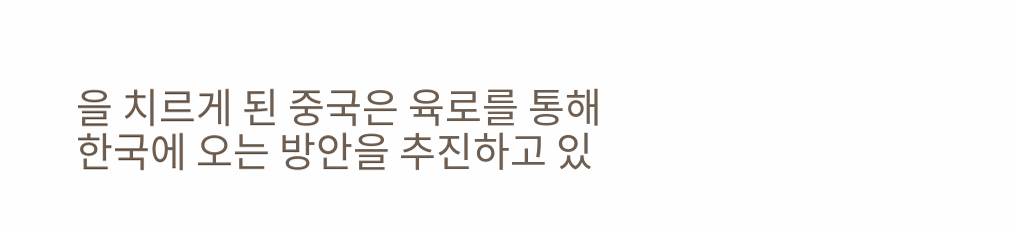을 치르게 된 중국은 육로를 통해 한국에 오는 방안을 추진하고 있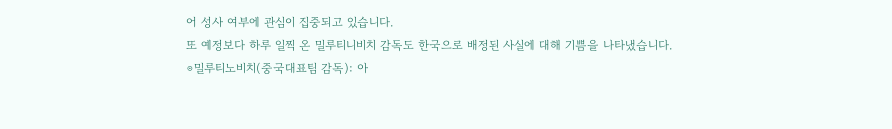어 성사 여부에 관심이 집중되고 있습니다.
또 예정보다 하루 일찍 온 밀루티니비치 감독도 한국으로 배정된 사실에 대해 기쁨을 나타냈습니다.
⊙밀루티노비치(중국대표팀 감독): 아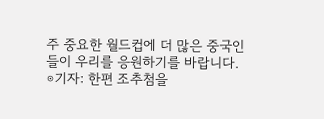주 중요한 월드컵에 더 많은 중국인들이 우리를 응원하기를 바랍니다.
⊙기자: 한편 조추첨을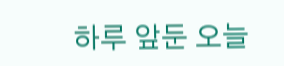하루 앞둔 오늘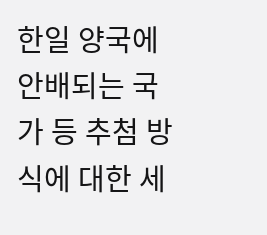한일 양국에 안배되는 국가 등 추첨 방식에 대한 세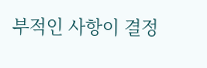부적인 사항이 결정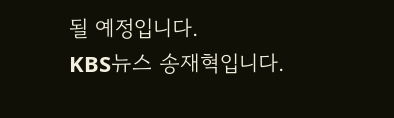될 예정입니다.
KBS뉴스 송재혁입니다.